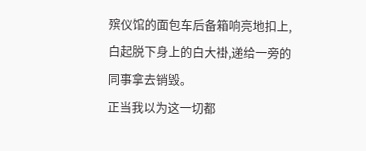殡仪馆的面包车后备箱响亮地扣上,白起脱下身上的白大褂,递给一旁的同事拿去销毁。
正当我以为这一切都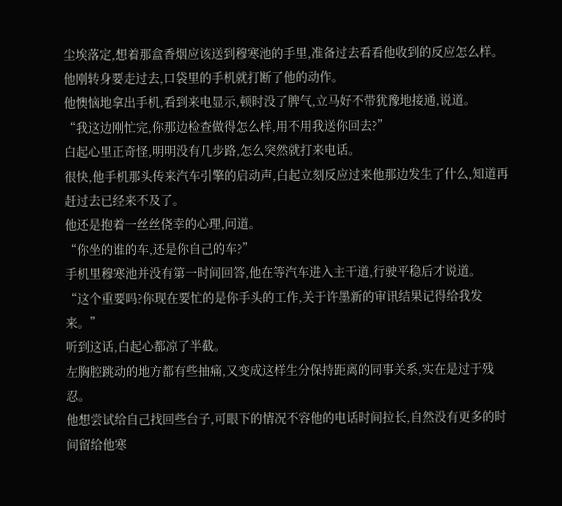尘埃落定,想着那盒香烟应该送到穆寒池的手里,准备过去看看他收到的反应怎么样。
他刚转身要走过去,口袋里的手机就打断了他的动作。
他懊恼地拿出手机,看到来电显示,顿时没了脾气,立马好不带犹豫地接通,说道。
“我这边刚忙完,你那边检查做得怎么样,用不用我送你回去?”
白起心里正奇怪,明明没有几步路,怎么突然就打来电话。
很快,他手机那头传来汽车引擎的启动声,白起立刻反应过来他那边发生了什么,知道再赶过去已经来不及了。
他还是抱着一丝丝侥幸的心理,问道。
“你坐的谁的车,还是你自己的车?”
手机里穆寒池并没有第一时间回答,他在等汽车进入主干道,行驶平稳后才说道。
“这个重要吗?你现在要忙的是你手头的工作,关于许墨新的审讯结果记得给我发来。”
听到这话,白起心都凉了半截。
左胸腔跳动的地方都有些抽痛,又变成这样生分保持距离的同事关系,实在是过于残忍。
他想尝试给自己找回些台子,可眼下的情况不容他的电话时间拉长,自然没有更多的时间留给他寒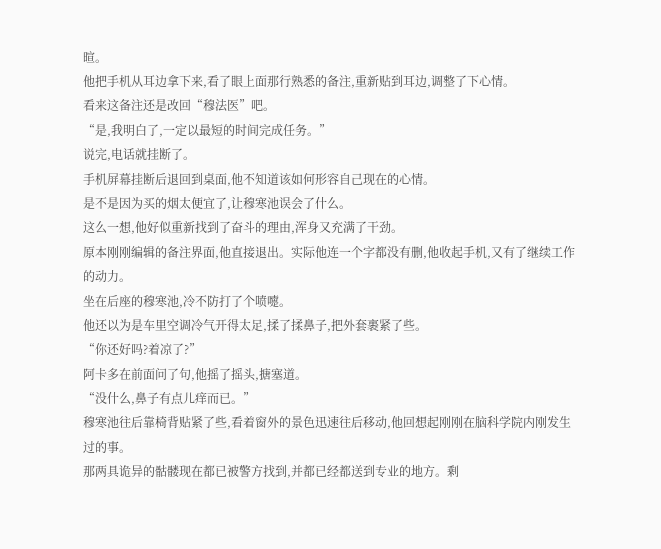暄。
他把手机从耳边拿下来,看了眼上面那行熟悉的备注,重新贴到耳边,调整了下心情。
看来这备注还是改回“穆法医”吧。
“是,我明白了,一定以最短的时间完成任务。”
说完,电话就挂断了。
手机屏幕挂断后退回到桌面,他不知道该如何形容自己现在的心情。
是不是因为买的烟太便宜了,让穆寒池误会了什么。
这么一想,他好似重新找到了奋斗的理由,浑身又充满了干劲。
原本刚刚编辑的备注界面,他直接退出。实际他连一个字都没有删,他收起手机,又有了继续工作的动力。
坐在后座的穆寒池,冷不防打了个喷嚏。
他还以为是车里空调冷气开得太足,揉了揉鼻子,把外套裹紧了些。
“你还好吗?着凉了?”
阿卡多在前面问了句,他摇了摇头,搪塞道。
“没什么,鼻子有点儿痒而已。”
穆寒池往后靠椅背贴紧了些,看着窗外的景色迅速往后移动,他回想起刚刚在脑科学院内刚发生过的事。
那两具诡异的骷髅现在都已被警方找到,并都已经都送到专业的地方。剩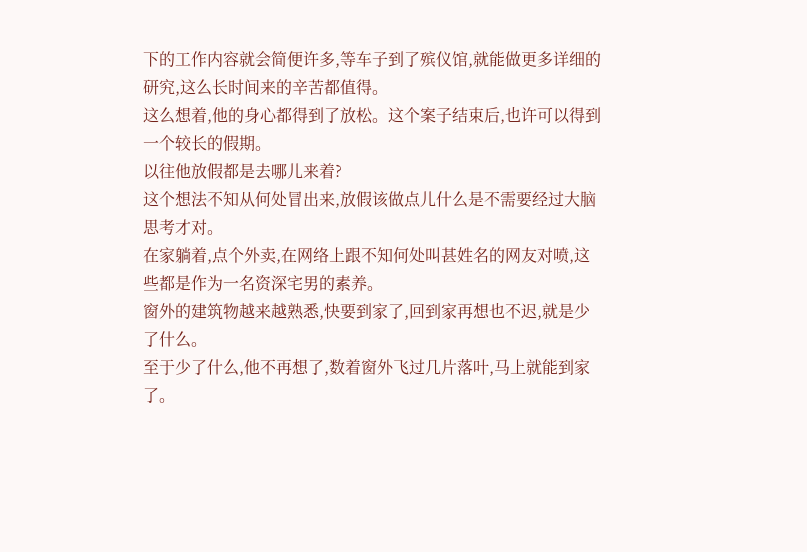下的工作内容就会简便许多,等车子到了殡仪馆,就能做更多详细的研究,这么长时间来的辛苦都值得。
这么想着,他的身心都得到了放松。这个案子结束后,也许可以得到一个较长的假期。
以往他放假都是去哪儿来着?
这个想法不知从何处冒出来,放假该做点儿什么是不需要经过大脑思考才对。
在家躺着,点个外卖,在网络上跟不知何处叫甚姓名的网友对喷,这些都是作为一名资深宅男的素养。
窗外的建筑物越来越熟悉,快要到家了,回到家再想也不迟,就是少了什么。
至于少了什么,他不再想了,数着窗外飞过几片落叶,马上就能到家了。